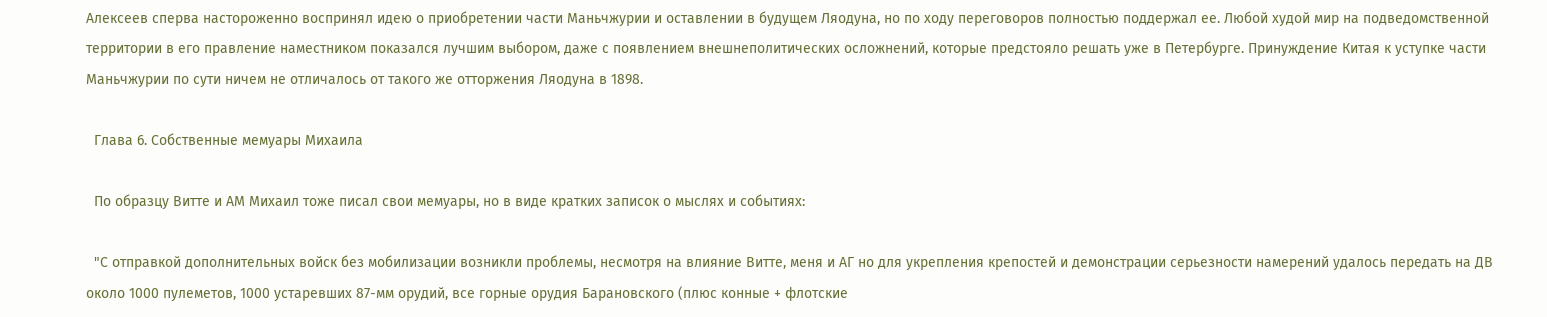Алексеев сперва настороженно воспринял идею о приобретении части Маньчжурии и оставлении в будущем Ляодуна, но по ходу переговоров полностью поддержал ее. Любой худой мир на подведомственной территории в его правление наместником показался лучшим выбором, даже с появлением внешнеполитических осложнений, которые предстояло решать уже в Петербурге. Принуждение Китая к уступке части Маньчжурии по сути ничем не отличалось от такого же отторжения Ляодуна в 1898.

  Глава 6. Собственные мемуары Михаила

  По образцу Витте и АМ Михаил тоже писал свои мемуары, но в виде кратких записок о мыслях и событиях:

  "С отправкой дополнительных войск без мобилизации возникли проблемы, несмотря на влияние Витте, меня и АГ но для укрепления крепостей и демонстрации серьезности намерений удалось передать на ДВ около 1000 пулеметов, 1000 устаревших 87-мм орудий, все горные орудия Барановского (плюс конные + флотские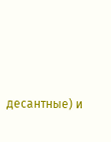десантные) и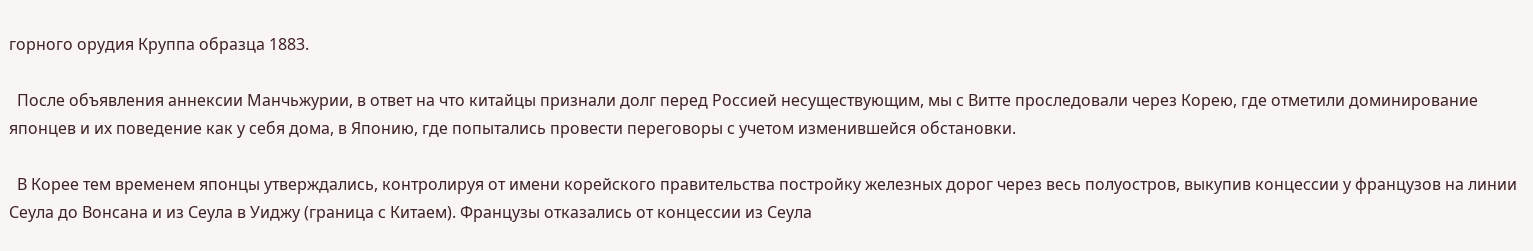горного орудия Круппа образца 1883.

  После объявления аннексии Манчьжурии, в ответ на что китайцы признали долг перед Россией несуществующим, мы с Витте проследовали через Корею, где отметили доминирование японцев и их поведение как у себя дома, в Японию, где попытались провести переговоры с учетом изменившейся обстановки.

  В Корее тем временем японцы утверждались, контролируя от имени корейского правительства постройку железных дорог через весь полуостров, выкупив концессии у французов на линии Сеула до Вонсана и из Сеула в Уиджу (граница с Китаем). Французы отказались от концессии из Сеула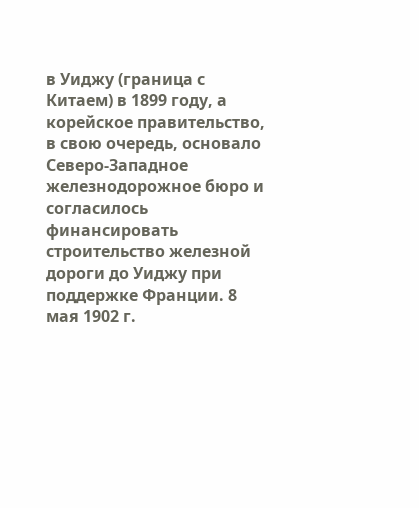в Уиджу (граница с Китаем) в 1899 году, а корейское правительство, в свою очередь, основало Северо-Западное железнодорожное бюро и согласилось финансировать строительство железной дороги до Уиджу при поддержке Франции. 8 мая 1902 г.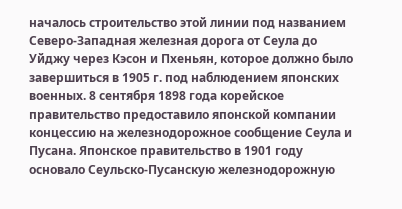началось строительство этой линии под названием Северо-Западная железная дорога от Сеула до Уйджу через Кэсон и Пхеньян, которое должно было завершиться в 1905 г. под наблюдением японских военных. 8 сентября 1898 года корейское правительство предоставило японской компании концессию на железнодорожное сообщение Сеула и Пусана. Японское правительство в 1901 году основало Сеульско-Пусанскую железнодорожную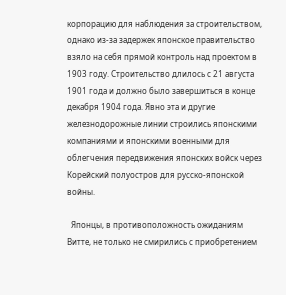корпорацию для наблюдения за строительством, однако из-за задержек японское правительство взяло на себя прямой контроль над проектом в 1903 году. Строительство длилось с 21 августа 1901 года и должно было завершиться в конце декабря 1904 года. Явно эта и другие железнодорожные линии строились японскими компаниями и японскими военными для облегчения передвижения японских войск через Корейский полуостров для русско-японской войны.

  Японцы, в противоположность ожиданиям Витте, не только не смирились с приобретением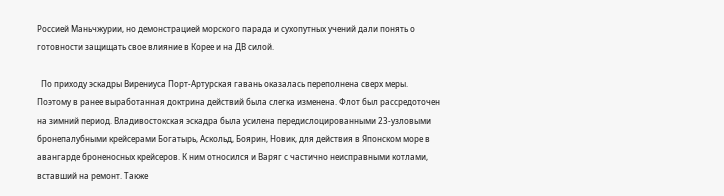Россией Маньчжурии, но демонстрацией морского парада и сухопутных учений дали понять о готовности защищать свое влияние в Корее и на ДВ силой.

  По приходу эскадры Вирениуса Порт-Артурская гавань оказалась переполнена сверх меры. Поэтому в ранее выработанная доктрина действий была слегка изменена. Флот был рассредоточен на зимний период. Владивостокская эскадра была усилена передислоцированными 23-узловыми бронепалубными крейсерами Богатырь, Аскольд, Боярин, Новик, для действия в Японском море в авангарде броненосных крейсеров. К ним относился и Варяг с частично неисправными котлами, вставший на ремонт. Также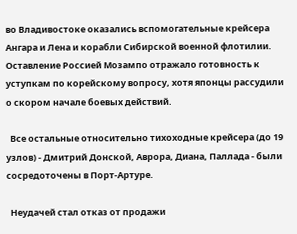во Владивостоке оказались вспомогательные крейсера Ангара и Лена и корабли Сибирской военной флотилии. Оставление Россией Мозампо отражало готовность к уступкам по корейскому вопросу, хотя японцы рассудили о скором начале боевых действий.

  Все остальные относительно тихоходные крейсера (до 19 узлов) - Дмитрий Донской, Аврора, Диана, Паллада - были сосредоточены в Порт-Артуре.

  Неудачей стал отказ от продажи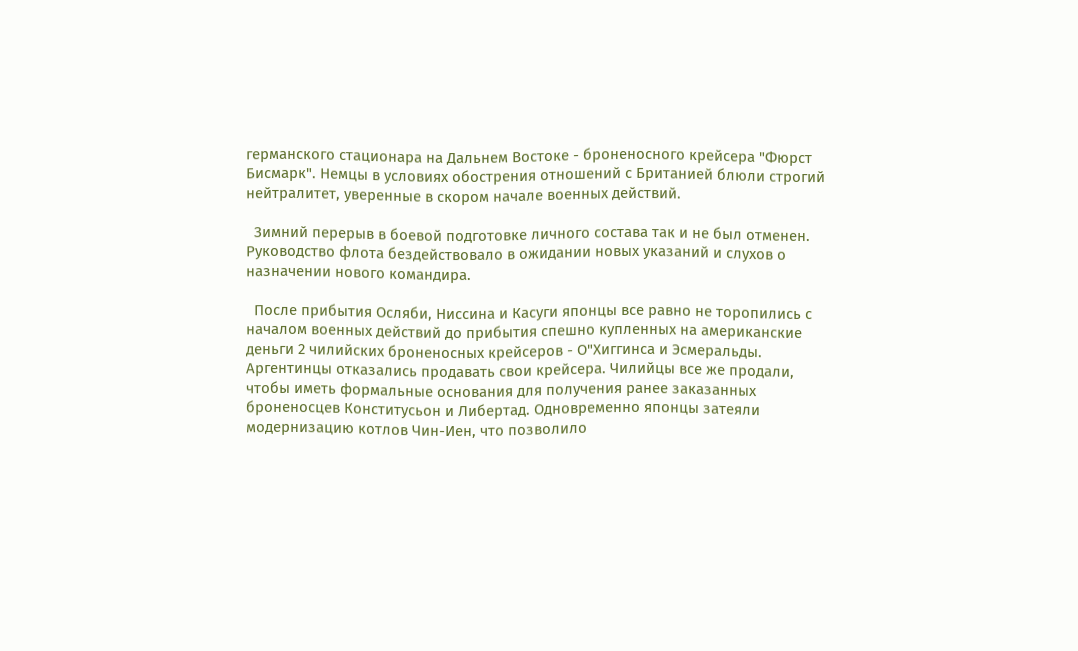германского стационара на Дальнем Востоке - броненосного крейсера "Фюрст Бисмарк". Немцы в условиях обострения отношений с Британией блюли строгий нейтралитет, уверенные в скором начале военных действий.

  Зимний перерыв в боевой подготовке личного состава так и не был отменен. Руководство флота бездействовало в ожидании новых указаний и слухов о назначении нового командира.

  После прибытия Осляби, Ниссина и Касуги японцы все равно не торопились с началом военных действий до прибытия спешно купленных на американские деньги 2 чилийских броненосных крейсеров - О"Хиггинса и Эсмеральды. Аргентинцы отказались продавать свои крейсера. Чилийцы все же продали, чтобы иметь формальные основания для получения ранее заказанных броненосцев Конститусьон и Либертад. Одновременно японцы затеяли модернизацию котлов Чин-Иен, что позволило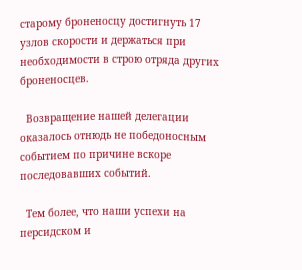старому броненосцу достигнуть 17 узлов скорости и держаться при необходимости в строю отряда других броненосцев.

  Возвращение нашей делегации оказалось отнюдь не победоносным событием по причине вскоре последовавших событий.

  Тем более, что наши успехи на персидском и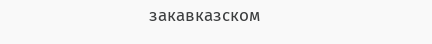закавказском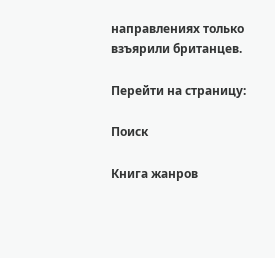направлениях только взъярили британцев.

Перейти на страницу:

Поиск

Книга жанров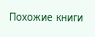Похожие книги